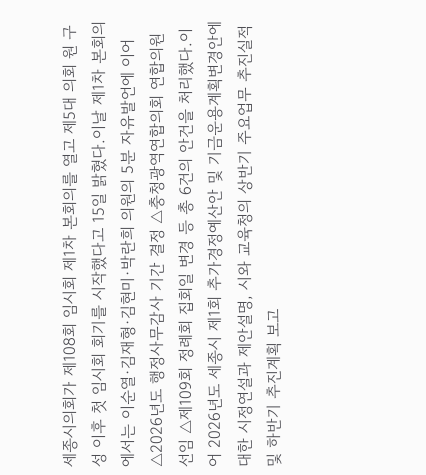세종시의회가 제108회 임시회 제1차 본회의를 열고 제5대 의회 원 구성 이후 첫 임시회 회기를 시작했다고 15일 밝혔다.이날 제1차 본회의에서는 이순열·김재형·김현미·박란희 의원의 5분 자유발언에 이어 △2026년도 행정사무감사 기간 결정 △충청광역연합의회 연합의원 선임 △제109회 정례회 집회일 변경 등 총 6건의 안건을 처리했다.이어 2026년도 세종시 제1회 추가경정예산안 및 기금운용계획변경안에 대한 시정연설과 제안설명, 시와 교육청의 상반기 주요업무 추진실적 및 하반기 추진계획 보고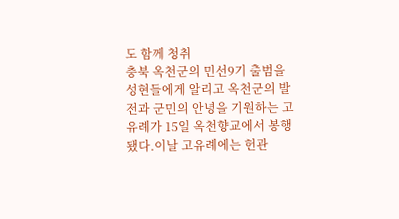도 함께 청취
충북 옥천군의 민선9기 출범을 성현들에게 알리고 옥천군의 발전과 군민의 안녕을 기원하는 고유례가 15일 옥천향교에서 봉행됐다.이날 고유례에는 헌관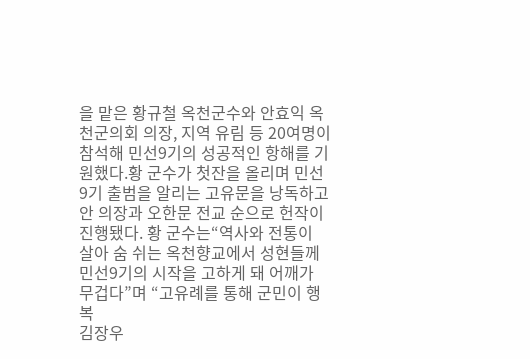을 맡은 황규철 옥천군수와 안효익 옥천군의회 의장, 지역 유림 등 20여명이 참석해 민선9기의 성공적인 항해를 기원했다.황 군수가 첫잔을 올리며 민선9기 출범을 알리는 고유문을 낭독하고 안 의장과 오한문 전교 순으로 헌작이 진행됐다. 황 군수는“역사와 전통이 살아 숨 쉬는 옥천향교에서 성현들께 민선9기의 시작을 고하게 돼 어깨가 무겁다”며 “고유례를 통해 군민이 행복
김장우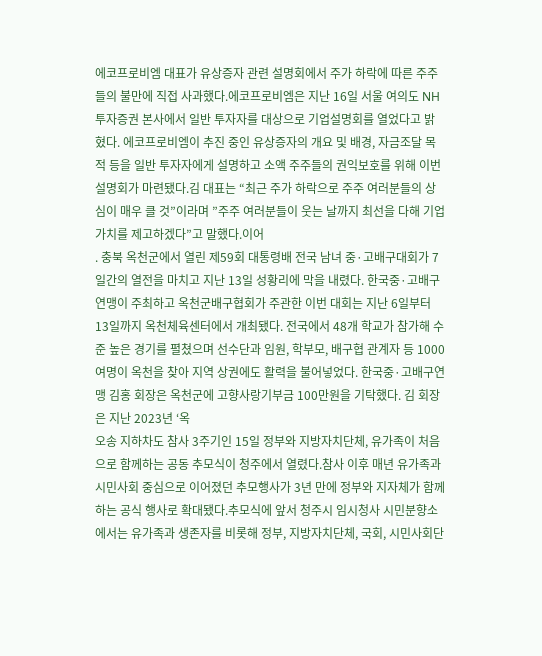에코프로비엠 대표가 유상증자 관련 설명회에서 주가 하락에 따른 주주들의 불만에 직접 사과했다.에코프로비엠은 지난 16일 서울 여의도 NH투자증권 본사에서 일반 투자자를 대상으로 기업설명회를 열었다고 밝혔다. 에코프로비엠이 추진 중인 유상증자의 개요 및 배경, 자금조달 목적 등을 일반 투자자에게 설명하고 소액 주주들의 권익보호를 위해 이번 설명회가 마련됐다.김 대표는 “최근 주가 하락으로 주주 여러분들의 상심이 매우 클 것”이라며 ”주주 여러분들이 웃는 날까지 최선을 다해 기업 가치를 제고하겠다”고 말했다.이어
. 충북 옥천군에서 열린 제59회 대통령배 전국 남녀 중·고배구대회가 7일간의 열전을 마치고 지난 13일 성황리에 막을 내렸다. 한국중·고배구연맹이 주최하고 옥천군배구협회가 주관한 이번 대회는 지난 6일부터 13일까지 옥천체육센터에서 개최됐다. 전국에서 48개 학교가 참가해 수준 높은 경기를 펼쳤으며 선수단과 임원, 학부모, 배구협 관계자 등 1000여명이 옥천을 찾아 지역 상권에도 활력을 불어넣었다. 한국중·고배구연맹 김홍 회장은 옥천군에 고향사랑기부금 100만원을 기탁했다. 김 회장은 지난 2023년 ‘옥
오송 지하차도 참사 3주기인 15일 정부와 지방자치단체, 유가족이 처음으로 함께하는 공동 추모식이 청주에서 열렸다.참사 이후 매년 유가족과 시민사회 중심으로 이어졌던 추모행사가 3년 만에 정부와 지자체가 함께하는 공식 행사로 확대됐다.추모식에 앞서 청주시 임시청사 시민분향소에서는 유가족과 생존자를 비롯해 정부, 지방자치단체, 국회, 시민사회단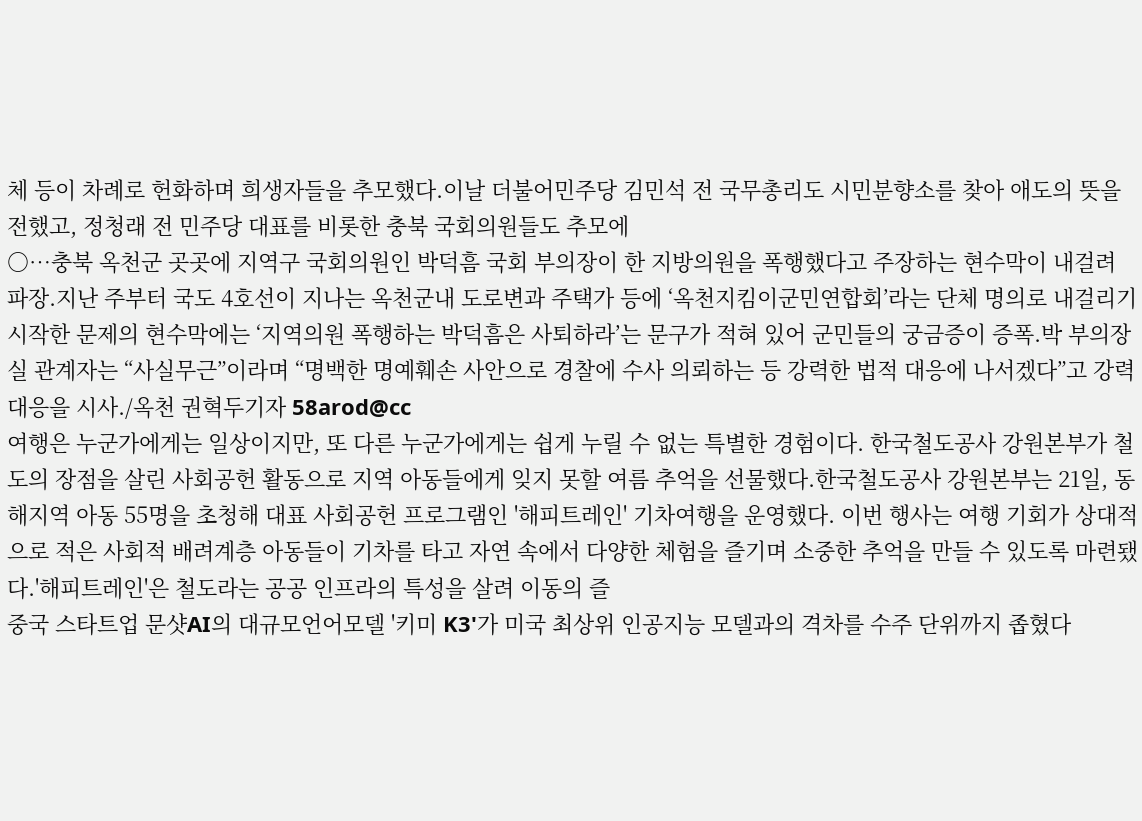체 등이 차례로 헌화하며 희생자들을 추모했다.이날 더불어민주당 김민석 전 국무총리도 시민분향소를 찾아 애도의 뜻을 전했고, 정청래 전 민주당 대표를 비롯한 충북 국회의원들도 추모에
○…충북 옥천군 곳곳에 지역구 국회의원인 박덕흠 국회 부의장이 한 지방의원을 폭행했다고 주장하는 현수막이 내걸려 파장.지난 주부터 국도 4호선이 지나는 옥천군내 도로변과 주택가 등에 ‘옥천지킴이군민연합회’라는 단체 명의로 내걸리기 시작한 문제의 현수막에는 ‘지역의원 폭행하는 박덕흠은 사퇴하라’는 문구가 적혀 있어 군민들의 궁금증이 증폭.박 부의장실 관계자는 “사실무근”이라며 “명백한 명예훼손 사안으로 경찰에 수사 의뢰하는 등 강력한 법적 대응에 나서겠다”고 강력대응을 시사./옥천 권혁두기자 58arod@cc
여행은 누군가에게는 일상이지만, 또 다른 누군가에게는 쉽게 누릴 수 없는 특별한 경험이다. 한국철도공사 강원본부가 철도의 장점을 살린 사회공헌 활동으로 지역 아동들에게 잊지 못할 여름 추억을 선물했다.한국철도공사 강원본부는 21일, 동해지역 아동 55명을 초청해 대표 사회공헌 프로그램인 '해피트레인' 기차여행을 운영했다. 이번 행사는 여행 기회가 상대적으로 적은 사회적 배려계층 아동들이 기차를 타고 자연 속에서 다양한 체험을 즐기며 소중한 추억을 만들 수 있도록 마련됐다.'해피트레인'은 철도라는 공공 인프라의 특성을 살려 이동의 즐
중국 스타트업 문샷AI의 대규모언어모델 '키미 K3'가 미국 최상위 인공지능 모델과의 격차를 수주 단위까지 좁혔다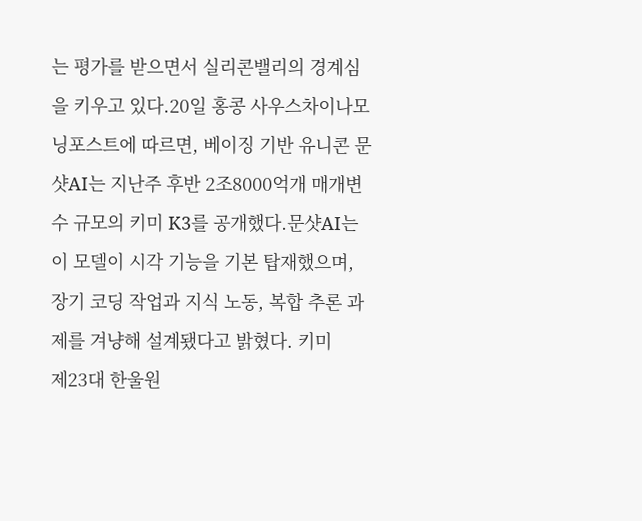는 평가를 받으면서 실리콘밸리의 경계심을 키우고 있다.20일 홍콩 사우스차이나모닝포스트에 따르면, 베이징 기반 유니콘 문샷AI는 지난주 후반 2조8000억개 매개변수 규모의 키미 K3를 공개했다.문샷AI는 이 모델이 시각 기능을 기본 탑재했으며, 장기 코딩 작업과 지식 노동, 복합 추론 과제를 겨냥해 설계됐다고 밝혔다. 키미
제23대 한울원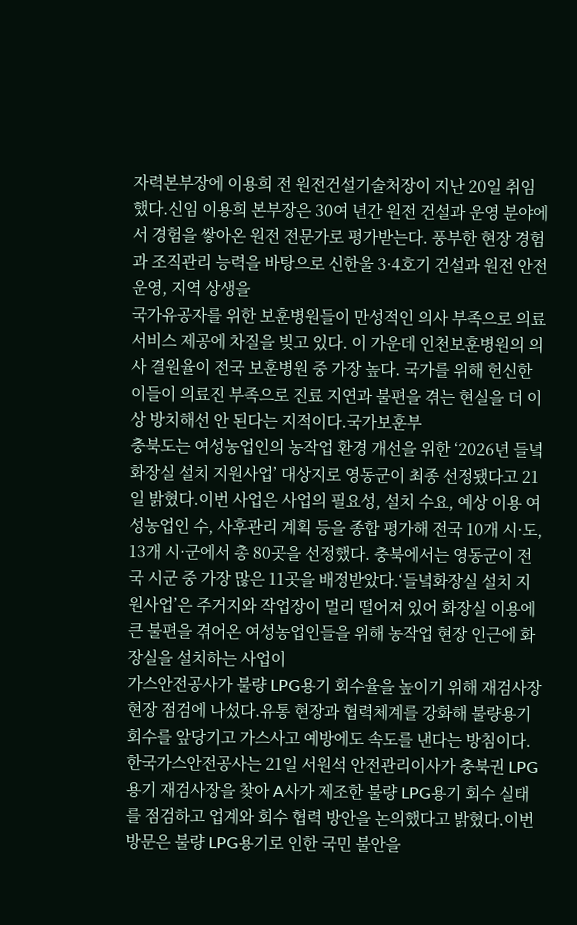자력본부장에 이용희 전 원전건설기술처장이 지난 20일 취임했다.신임 이용희 본부장은 30여 년간 원전 건설과 운영 분야에서 경험을 쌓아온 원전 전문가로 평가받는다. 풍부한 현장 경험과 조직관리 능력을 바탕으로 신한울 3·4호기 건설과 원전 안전 운영, 지역 상생을
국가유공자를 위한 보훈병원들이 만성적인 의사 부족으로 의료 서비스 제공에 차질을 빚고 있다. 이 가운데 인천보훈병원의 의사 결원율이 전국 보훈병원 중 가장 높다. 국가를 위해 헌신한 이들이 의료진 부족으로 진료 지연과 불편을 겪는 현실을 더 이상 방치해선 안 된다는 지적이다.국가보훈부
충북도는 여성농업인의 농작업 환경 개선을 위한 ‘2026년 들녘화장실 설치 지원사업’ 대상지로 영동군이 최종 선정됐다고 21일 밝혔다.이번 사업은 사업의 필요성, 설치 수요, 예상 이용 여성농업인 수, 사후관리 계획 등을 종합 평가해 전국 10개 시·도, 13개 시·군에서 총 80곳을 선정했다. 충북에서는 영동군이 전국 시군 중 가장 많은 11곳을 배정받았다.‘들녘화장실 설치 지원사업’은 주거지와 작업장이 멀리 떨어져 있어 화장실 이용에 큰 불편을 겪어온 여성농업인들을 위해 농작업 현장 인근에 화장실을 설치하는 사업이
가스안전공사가 불량 LPG용기 회수율을 높이기 위해 재검사장 현장 점검에 나섰다.유통 현장과 협력체계를 강화해 불량용기 회수를 앞당기고 가스사고 예방에도 속도를 낸다는 방침이다.한국가스안전공사는 21일 서원석 안전관리이사가 충북권 LPG용기 재검사장을 찾아 A사가 제조한 불량 LPG용기 회수 실태를 점검하고 업계와 회수 협력 방안을 논의했다고 밝혔다.이번 방문은 불량 LPG용기로 인한 국민 불안을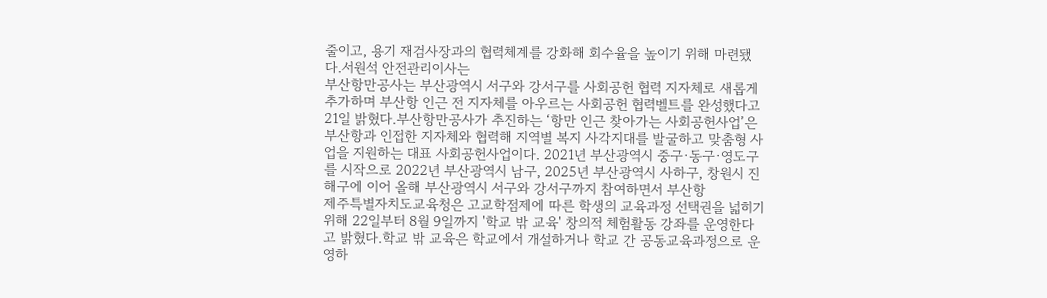줄이고, 용기 재검사장과의 협력체계를 강화해 회수율을 높이기 위해 마련됐다.서원석 안전관리이사는
부산항만공사는 부산광역시 서구와 강서구를 사회공헌 협력 지자체로 새롭게 추가하며 부산항 인근 전 지자체를 아우르는 사회공헌 협력벨트를 완성했다고 21일 밝혔다.부산항만공사가 추진하는 ‘항만 인근 찾아가는 사회공헌사업’은 부산항과 인접한 지자체와 협력해 지역별 복지 사각지대를 발굴하고 맞춤형 사업을 지원하는 대표 사회공헌사업이다. 2021년 부산광역시 중구·동구·영도구를 시작으로 2022년 부산광역시 남구, 2025년 부산광역시 사하구, 창원시 진해구에 이어 올해 부산광역시 서구와 강서구까지 참여하면서 부산항
제주특별자치도교육청은 고교학점제에 따른 학생의 교육과정 선택권을 넓히기 위해 22일부터 8월 9일까지 '학교 밖 교육' 창의적 체험활동 강좌를 운영한다고 밝혔다.학교 밖 교육은 학교에서 개설하거나 학교 간 공동교육과정으로 운영하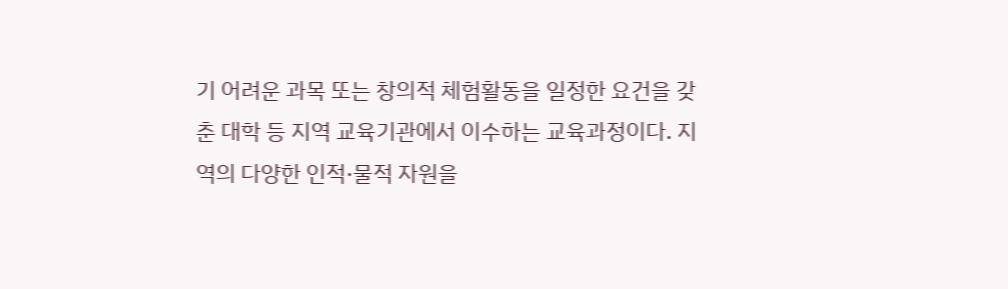기 어려운 과목 또는 창의적 체험활동을 일정한 요건을 갖춘 대학 등 지역 교육기관에서 이수하는 교육과정이다. 지역의 다양한 인적·물적 자원을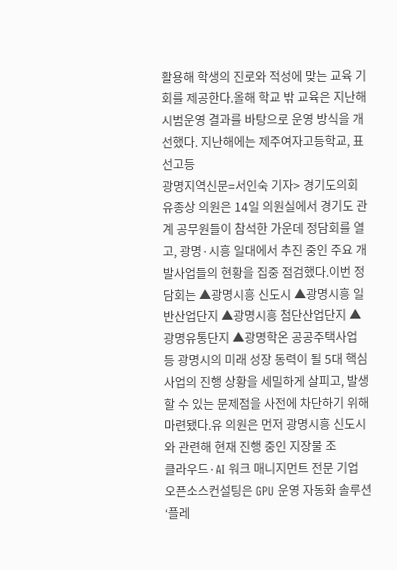활용해 학생의 진로와 적성에 맞는 교육 기회를 제공한다.올해 학교 밖 교육은 지난해 시범운영 결과를 바탕으로 운영 방식을 개선했다. 지난해에는 제주여자고등학교, 표선고등
광명지역신문=서인숙 기자> 경기도의회 유종상 의원은 14일 의원실에서 경기도 관계 공무원들이 참석한 가운데 정담회를 열고, 광명·시흥 일대에서 추진 중인 주요 개발사업들의 현황을 집중 점검했다.이번 정담회는 ▲광명시흥 신도시 ▲광명시흥 일반산업단지 ▲광명시흥 첨단산업단지 ▲광명유통단지 ▲광명학온 공공주택사업 등 광명시의 미래 성장 동력이 될 5대 핵심 사업의 진행 상황을 세밀하게 살피고, 발생할 수 있는 문제점을 사전에 차단하기 위해 마련됐다.유 의원은 먼저 광명시흥 신도시와 관련해 현재 진행 중인 지장물 조
클라우드·AI 워크 매니지먼트 전문 기업 오픈소스컨설팅은 GPU 운영 자동화 솔루션 ‘플레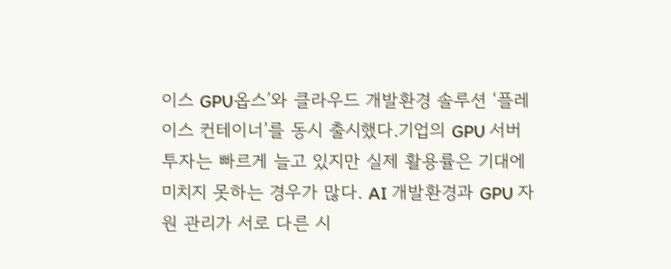이스 GPU옵스’와 클라우드 개발환경 솔루션 ‘플레이스 컨테이너’를 동시 출시했다.기업의 GPU 서버 투자는 빠르게 늘고 있지만 실제 활용률은 기대에 미치지 못하는 경우가 많다. AI 개발환경과 GPU 자원 관리가 서로 다른 시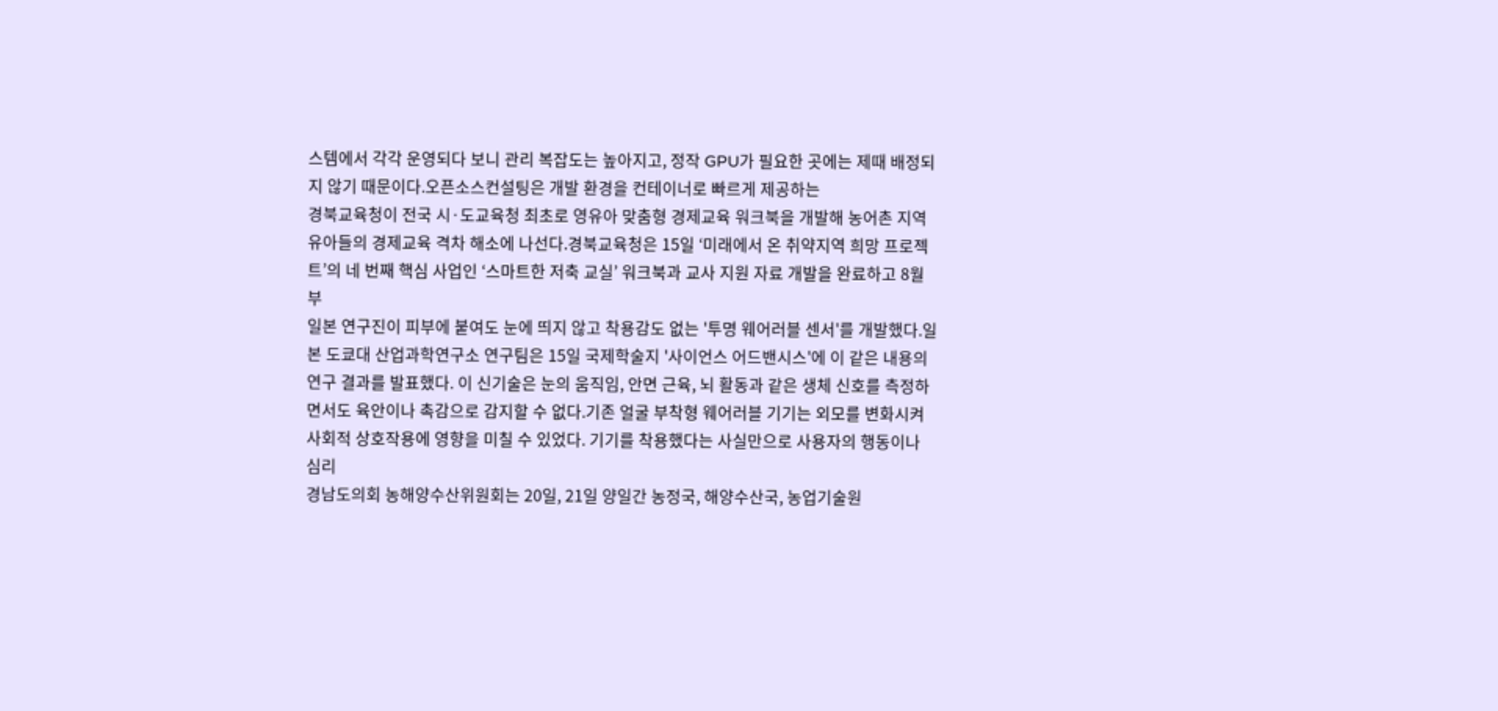스템에서 각각 운영되다 보니 관리 복잡도는 높아지고, 정작 GPU가 필요한 곳에는 제때 배정되지 않기 때문이다.오픈소스컨설팅은 개발 환경을 컨테이너로 빠르게 제공하는
경북교육청이 전국 시·도교육청 최초로 영유아 맞춤형 경제교육 워크북을 개발해 농어촌 지역 유아들의 경제교육 격차 해소에 나선다.경북교육청은 15일 ‘미래에서 온 취약지역 희망 프로젝트’의 네 번째 핵심 사업인 ‘스마트한 저축 교실’ 워크북과 교사 지원 자료 개발을 완료하고 8월부
일본 연구진이 피부에 붙여도 눈에 띄지 않고 착용감도 없는 '투명 웨어러블 센서'를 개발했다.일본 도쿄대 산업과학연구소 연구팀은 15일 국제학술지 '사이언스 어드밴시스'에 이 같은 내용의 연구 결과를 발표했다. 이 신기술은 눈의 움직임, 안면 근육, 뇌 활동과 같은 생체 신호를 측정하면서도 육안이나 촉감으로 감지할 수 없다.기존 얼굴 부착형 웨어러블 기기는 외모를 변화시켜 사회적 상호작용에 영향을 미칠 수 있었다. 기기를 착용했다는 사실만으로 사용자의 행동이나 심리
경남도의회 농해양수산위원회는 20일, 21일 양일간 농정국, 해양수산국, 농업기술원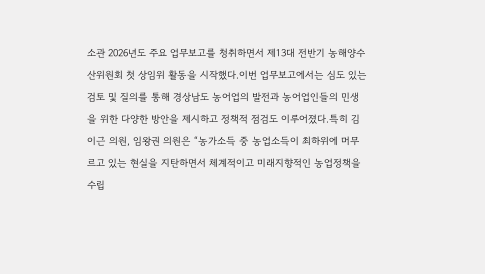소관 2026년도 주요 업무보고를 청취하면서 제13대 전반기 농해양수산위원회 첫 상임위 활동을 시작했다.이번 업무보고에서는 심도 있는 검토 및 질의를 통해 경상남도 농어업의 발전과 농어업인들의 민생을 위한 다양한 방안을 제시하고 정책적 점검도 이루어졌다.특히 김이근 의원, 임왕권 의원은 “농가소득 중 농업소득이 최하위에 머무르고 있는 현실을 지탄하면서 체계적이고 미래지향적인 농업정책을 수립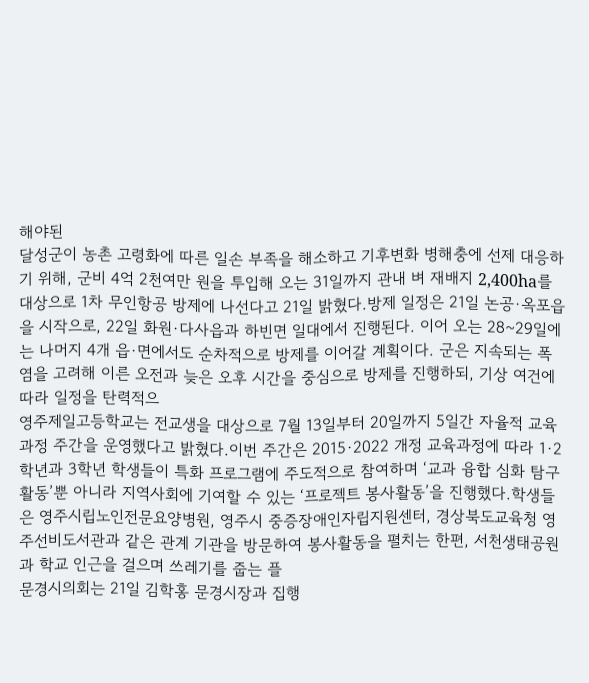해야된
달성군이 농촌 고령화에 따른 일손 부족을 해소하고 기후변화 병해충에 선제 대응하기 위해, 군비 4억 2천여만 원을 투입해 오는 31일까지 관내 벼 재배지 2,400ha를 대상으로 1차 무인항공 방제에 나선다고 21일 밝혔다.방제 일정은 21일 논공·옥포읍을 시작으로, 22일 화원·다사읍과 하빈면 일대에서 진행된다. 이어 오는 28~29일에는 나머지 4개 읍·면에서도 순차적으로 방제를 이어갈 계획이다. 군은 지속되는 폭염을 고려해 이른 오전과 늦은 오후 시간을 중심으로 방제를 진행하되, 기상 여건에 따라 일정을 탄력적으
영주제일고등학교는 전교생을 대상으로 7월 13일부터 20일까지 5일간 자율적 교육과정 주간을 운영했다고 밝혔다.이번 주간은 2015·2022 개정 교육과정에 따라 1·2학년과 3학년 학생들이 특화 프로그램에 주도적으로 참여하며 ‘교과 융합 심화 탐구 활동’뿐 아니라 지역사회에 기여할 수 있는 ‘프로젝트 봉사활동’을 진행했다.학생들은 영주시립노인전문요양병원, 영주시 중증장애인자립지원센터, 경상북도교육청 영주선비도서관과 같은 관계 기관을 방문하여 봉사활동을 펼치는 한편, 서천생태공원과 학교 인근을 걸으며 쓰레기를 줍는 플
문경시의회는 21일 김학홍 문경시장과 집행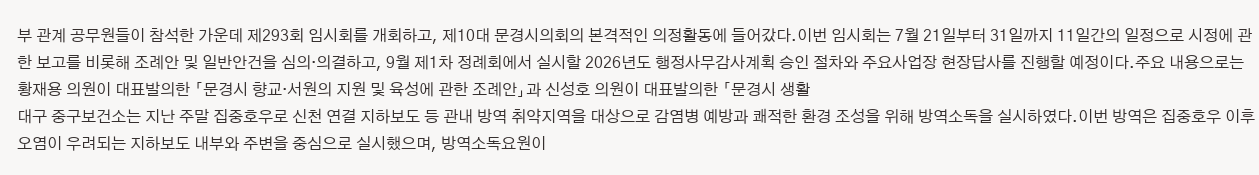부 관계 공무원들이 참석한 가운데 제293회 임시회를 개회하고, 제10대 문경시의회의 본격적인 의정활동에 들어갔다.이번 임시회는 7월 21일부터 31일까지 11일간의 일정으로 시정에 관한 보고를 비롯해 조례안 및 일반안건을 심의·의결하고, 9월 제1차 정례회에서 실시할 2026년도 행정사무감사계획 승인 절차와 주요사업장 현장답사를 진행할 예정이다.주요 내용으로는 황재용 의원이 대표발의한 「문경시 향교·서원의 지원 및 육성에 관한 조례안」과 신성호 의원이 대표발의한 「문경시 생활
대구 중구보건소는 지난 주말 집중호우로 신천 연결 지하보도 등 관내 방역 취약지역을 대상으로 감염병 예방과 쾌적한 환경 조성을 위해 방역소독을 실시하였다.이번 방역은 집중호우 이후 오염이 우려되는 지하보도 내부와 주변을 중심으로 실시했으며, 방역소독요원이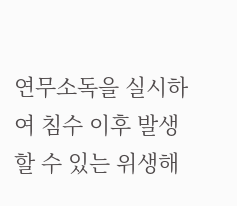연무소독을 실시하여 침수 이후 발생할 수 있는 위생해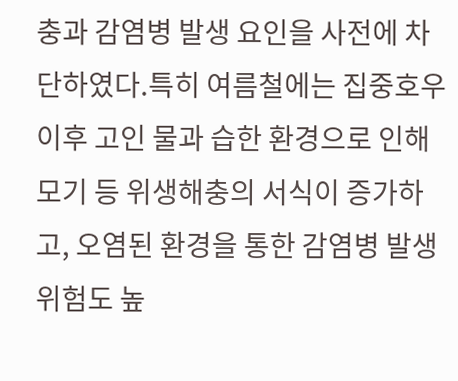충과 감염병 발생 요인을 사전에 차단하였다.특히 여름철에는 집중호우 이후 고인 물과 습한 환경으로 인해 모기 등 위생해충의 서식이 증가하고, 오염된 환경을 통한 감염병 발생 위험도 높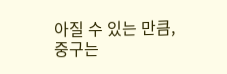아질 수 있는 만큼, 중구는